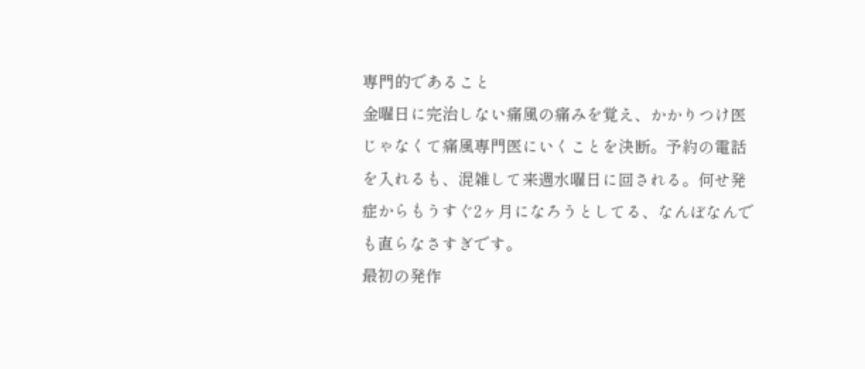専門的であること
金曜日に完治しない痛風の痛みを覚え、かかりつけ医じゃなくて痛風専門医にいくことを決断。予約の電話を入れるも、混雑して来週水曜日に回される。何せ発症からもうすぐ2ヶ月になろうとしてる、なんぼなんでも直らなさすぎです。
最初の発作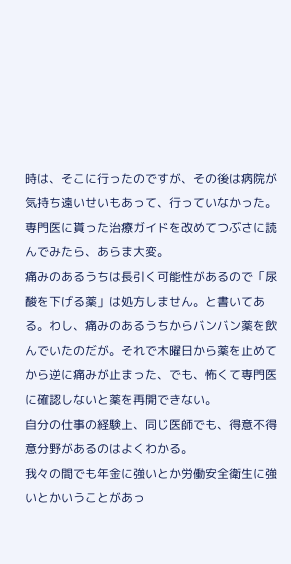時は、そこに行ったのですが、その後は病院が気持ち遠いせいもあって、行っていなかった。
専門医に貰った治療ガイドを改めてつぶさに読んでみたら、あらま大変。
痛みのあるうちは長引く可能性があるので「尿酸を下げる薬」は処方しません。と書いてある。わし、痛みのあるうちからバンバン薬を飲んでいたのだが。それで木曜日から薬を止めてから逆に痛みが止まった、でも、怖くて専門医に確認しないと薬を再開できない。
自分の仕事の経験上、同じ医師でも、得意不得意分野があるのはよくわかる。
我々の間でも年金に強いとか労働安全衛生に強いとかいうことがあっ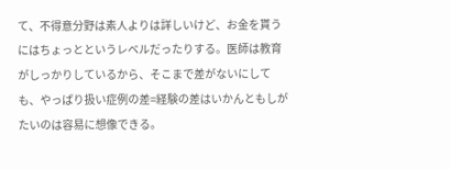て、不得意分野は素人よりは詳しいけど、お金を貰うにはちょっとというレベルだったりする。医師は教育がしっかりしているから、そこまで差がないにしても、やっぱり扱い症例の差=経験の差はいかんともしがたいのは容易に想像できる。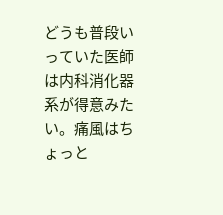どうも普段いっていた医師は内科消化器系が得意みたい。痛風はちょっと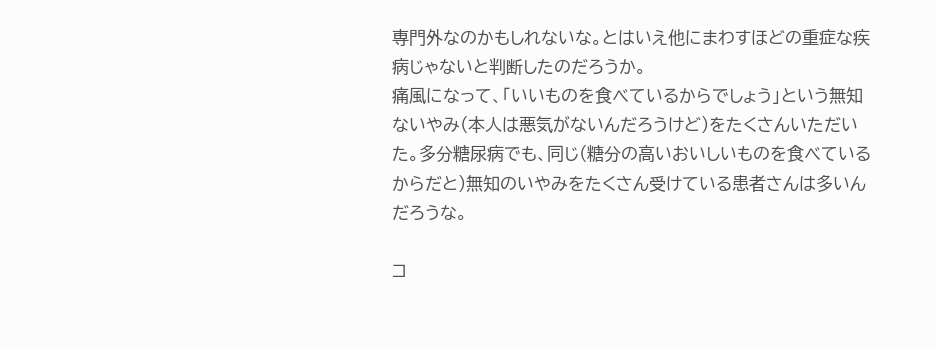専門外なのかもしれないな。とはいえ他にまわすほどの重症な疾病じゃないと判断したのだろうか。
痛風になって、「いいものを食べているからでしょう」という無知ないやみ(本人は悪気がないんだろうけど)をたくさんいただいた。多分糖尿病でも、同じ(糖分の高いおいしいものを食べているからだと)無知のいやみをたくさん受けている患者さんは多いんだろうな。

コ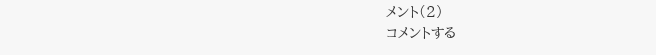メント(2)
コメントする